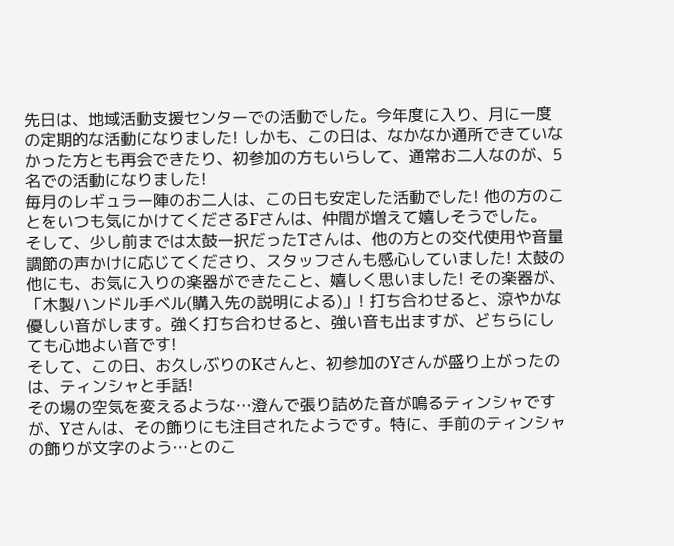先日は、地域活動支援センターでの活動でした。今年度に入り、月に一度の定期的な活動になりました! しかも、この日は、なかなか通所できていなかった方とも再会できたり、初参加の方もいらして、通常お二人なのが、5名での活動になりました!
毎月のレギュラー陣のお二人は、この日も安定した活動でした! 他の方のことをいつも気にかけてくださるFさんは、仲間が増えて嬉しそうでした。
そして、少し前までは太鼓一択だったTさんは、他の方との交代使用や音量調節の声かけに応じてくださり、スタッフさんも感心していました! 太鼓の他にも、お気に入りの楽器ができたこと、嬉しく思いました! その楽器が、「木製ハンドル手ベル(購入先の説明による)」! 打ち合わせると、涼やかな優しい音がします。強く打ち合わせると、強い音も出ますが、どちらにしても心地よい音です!
そして、この日、お久しぶりのKさんと、初参加のYさんが盛り上がったのは、ティンシャと手話!
その場の空気を変えるような…澄んで張り詰めた音が鳴るティンシャですが、Yさんは、その飾りにも注目されたようです。特に、手前のティンシャの飾りが文字のよう…とのこ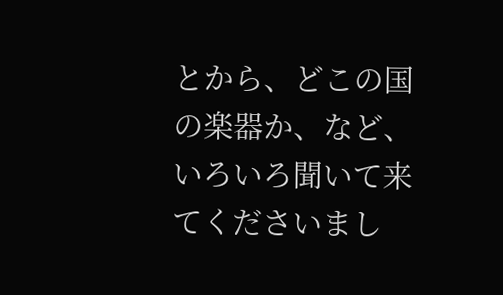とから、どこの国の楽器か、など、いろいろ聞いて来てくださいまし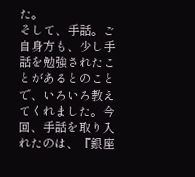た。
そして、手話。ご自身方も、少し手話を勉強されたことがあるとのことで、いろいろ教えてくれました。今回、手話を取り入れたのは、『銀座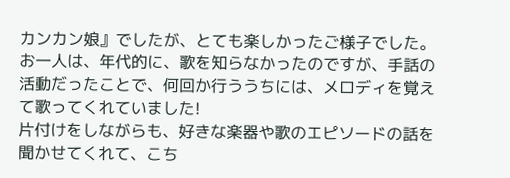カンカン娘』でしたが、とても楽しかったご様子でした。お一人は、年代的に、歌を知らなかったのですが、手話の活動だったことで、何回か行ううちには、メロディを覚えて歌ってくれていました!
片付けをしながらも、好きな楽器や歌のエピソードの話を聞かせてくれて、こち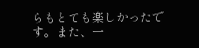らもとても楽しかったです。また、一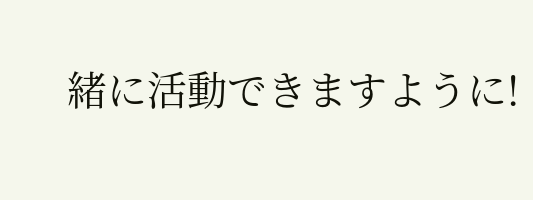緒に活動できますように!